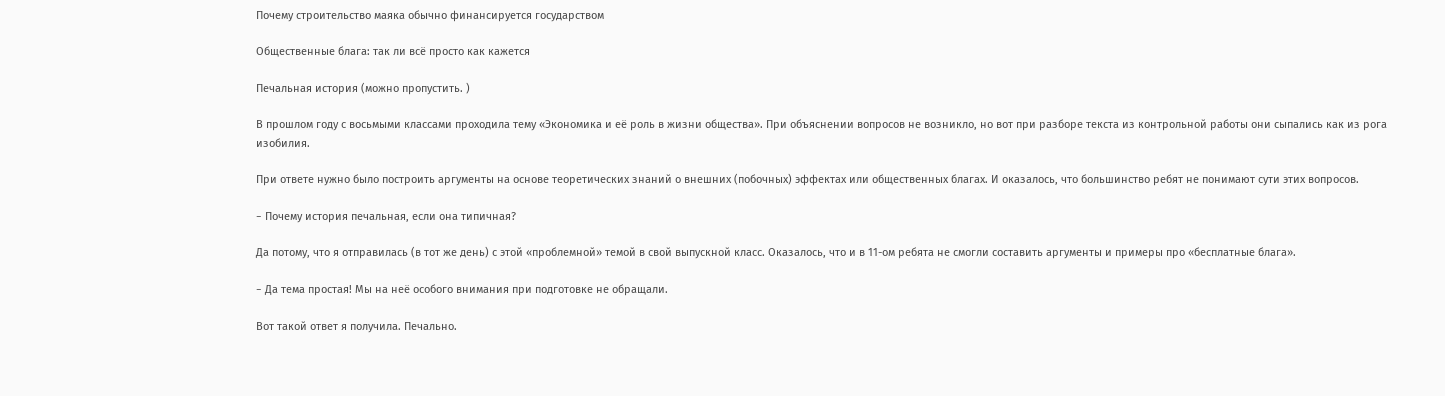Почему строительство маяка обычно финансируется государством

Общественные блага: так ли всё просто как кажется

Печальная история (можно пропустить. )

В прошлом году с восьмыми классами проходила тему «Экономика и её роль в жизни общества». При объяснении вопросов не возникло, но вот при разборе текста из контрольной работы они сыпались как из рога изобилия.

При ответе нужно было построить аргументы на основе теоретических знаний о внешних (побочных) эффектах или общественных благах. И оказалось, что большинство ребят не понимают сути этих вопросов.

− Почему история печальная, если она типичная?

Да потому, что я отправилась (в тот же день) с этой «проблемной» темой в свой выпускной класс. Оказалось, что и в 11-ом ребята не смогли составить аргументы и примеры про «бесплатные блага».

− Да тема простая! Мы на неё особого внимания при подготовке не обращали.

Вот такой ответ я получила. Печально.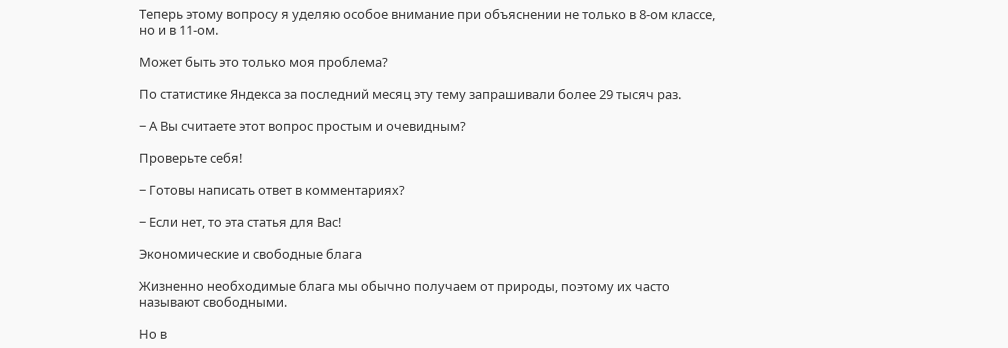Теперь этому вопросу я уделяю особое внимание при объяснении не только в 8-ом классе, но и в 11-ом.

Может быть это только моя проблема?

По статистике Яндекса за последний месяц эту тему запрашивали более 29 тысяч раз.

− А Вы считаете этот вопрос простым и очевидным?

Проверьте себя!

− Готовы написать ответ в комментариях?

− Если нет, то эта статья для Вас!

Экономические и свободные блага

Жизненно необходимые блага мы обычно получаем от природы, поэтому их часто называют свободными.

Но в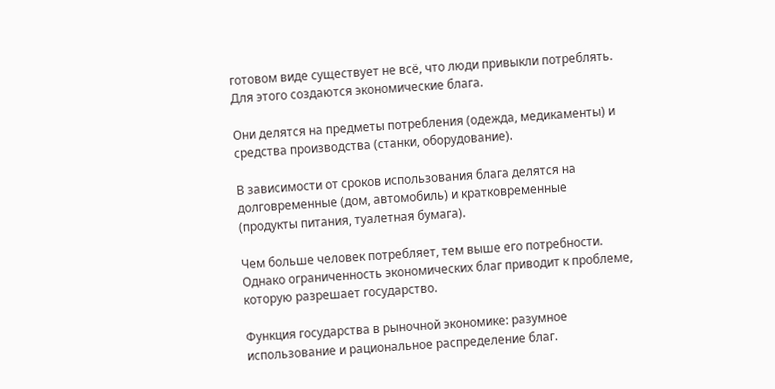готовом виде существует не всё, что люди привыкли потреблять. Для этого создаются экономические блага.

Они делятся на предметы потребления (одежда, медикаменты) и средства производства (станки, оборудование).

В зависимости от сроков использования блага делятся на долговременные (дом, автомобиль) и кратковременные (продукты питания, туалетная бумага).

Чем больше человек потребляет, тем выше его потребности. Однако ограниченность экономических благ приводит к проблеме, которую разрешает государство.

Функция государства в рыночной экономике: разумное использование и рациональное распределение благ.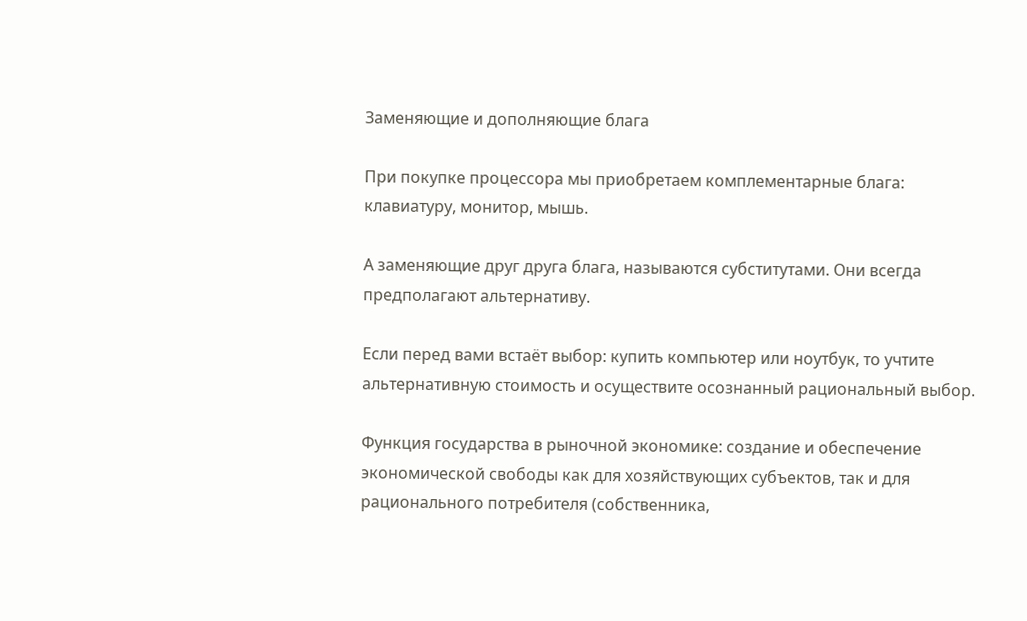Заменяющие и дополняющие блага

При покупке процессора мы приобретаем комплементарные блага: клавиатуру, монитор, мышь.

А заменяющие друг друга блага, называются субститутами. Они всегда предполагают альтернативу.

Если перед вами встаёт выбор: купить компьютер или ноутбук, то учтите альтернативную стоимость и осуществите осознанный рациональный выбор.

Функция государства в рыночной экономике: создание и обеспечение экономической свободы как для хозяйствующих субъектов, так и для рационального потребителя (собственника,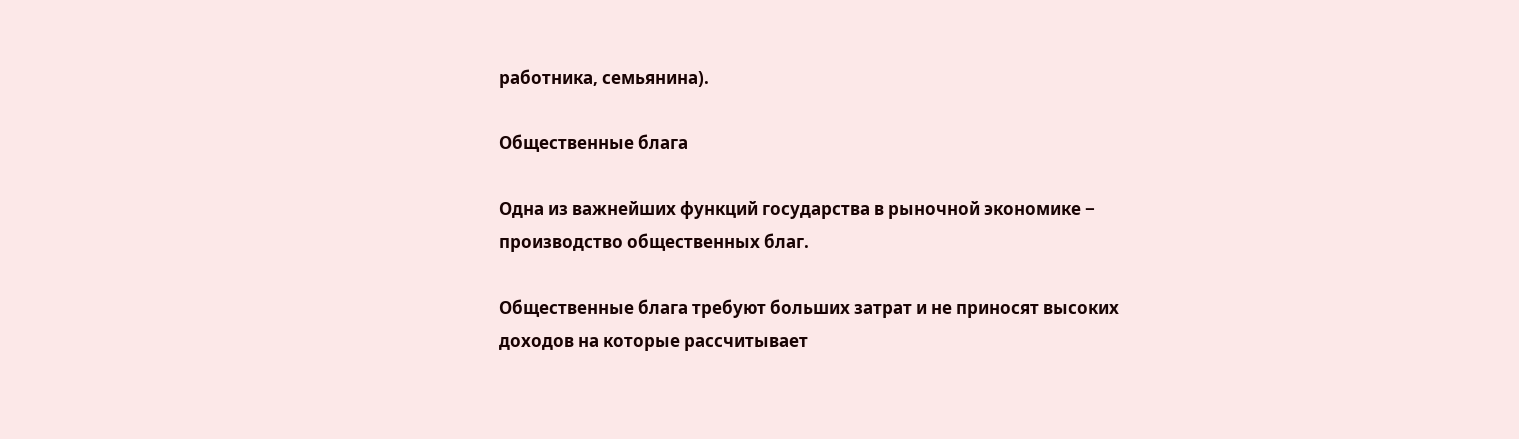работника, семьянина).

Общественные блага

Одна из важнейших функций государства в рыночной экономике − производство общественных благ.

Общественные блага требуют больших затрат и не приносят высоких доходов на которые рассчитывает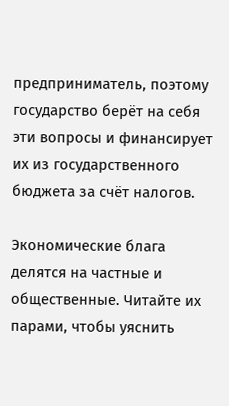предприниматель, поэтому государство берёт на себя эти вопросы и финансирует их из государственного бюджета за счёт налогов.

Экономические блага делятся на частные и общественные. Читайте их парами, чтобы уяснить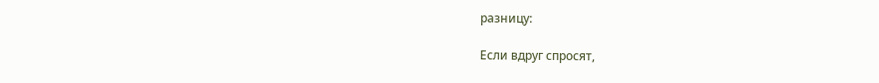разницу:

Если вдруг спросят,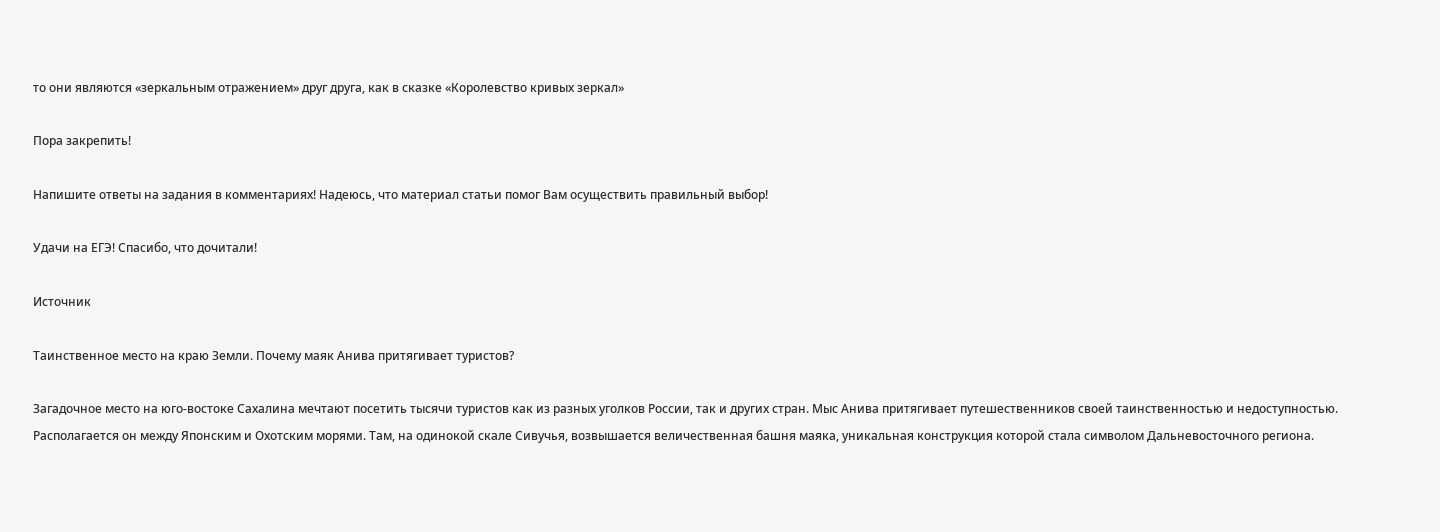то они являются «зеркальным отражением» друг друга, как в сказке «Королевство кривых зеркал»

Пора закрепить!

Напишите ответы на задания в комментариях! Надеюсь, что материал статьи помог Вам осуществить правильный выбор!

Удачи на ЕГЭ! Спасибо, что дочитали!

Источник

Таинственное место на краю Земли. Почему маяк Анива притягивает туристов?

Загадочное место на юго-востоке Сахалина мечтают посетить тысячи туристов как из разных уголков России, так и других стран. Мыс Анива притягивает путешественников своей таинственностью и недоступностью. Располагается он между Японским и Охотским морями. Там, на одинокой скале Сивучья, возвышается величественная башня маяка, уникальная конструкция которой стала символом Дальневосточного региона.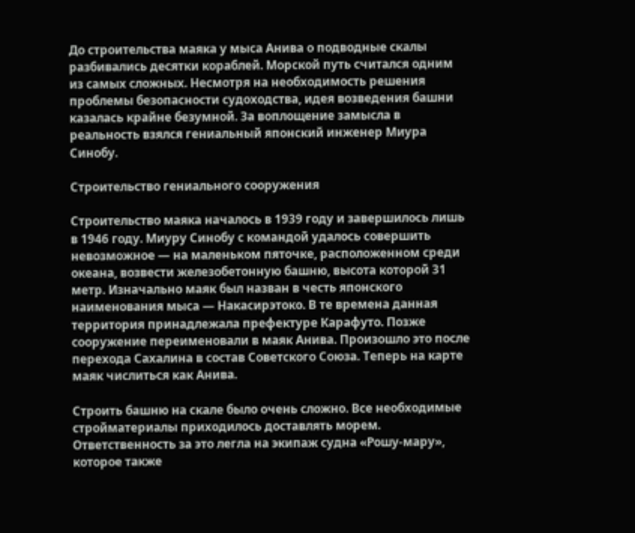До строительства маяка у мыса Анива о подводные скалы разбивались десятки кораблей. Морской путь считался одним из самых сложных. Несмотря на необходимость решения проблемы безопасности судоходства, идея возведения башни казалась крайне безумной. За воплощение замысла в реальность взялся гениальный японский инженер Миура Синобу.

Строительство гениального сооружения

Строительство маяка началось в 1939 году и завершилось лишь в 1946 году. Миуру Синобу с командой удалось совершить невозможное — на маленьком пяточке, расположенном среди океана, возвести железобетонную башню, высота которой 31 метр. Изначально маяк был назван в честь японского наименования мыса — Накасирэтоко. В те времена данная территория принадлежала префектуре Карафуто. Позже сооружение переименовали в маяк Анива. Произошло это после перехода Сахалина в состав Советского Союза. Теперь на карте маяк числиться как Анива.

Строить башню на скале было очень сложно. Все необходимые стройматериалы приходилось доставлять морем. Ответственность за это легла на экипаж судна «Рошу-мару», которое также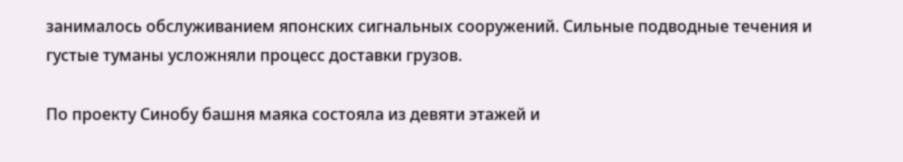занималось обслуживанием японских сигнальных сооружений. Сильные подводные течения и густые туманы усложняли процесс доставки грузов.

По проекту Синобу башня маяка состояла из девяти этажей и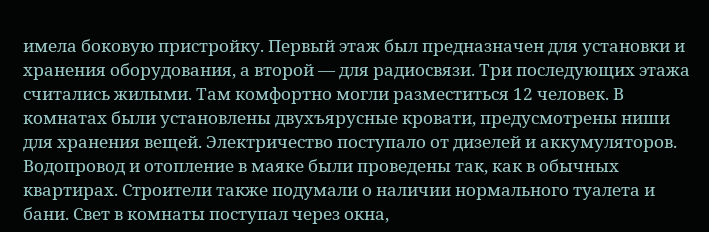имела боковую пристройку. Первый этаж был предназначен для установки и хранения оборудования, а второй — для радиосвязи. Три последующих этажа считались жилыми. Там комфортно могли разместиться 12 человек. В комнатах были установлены двухъярусные кровати, предусмотрены ниши для хранения вещей. Электричество поступало от дизелей и аккумуляторов. Водопровод и отопление в маяке были проведены так, как в обычных квартирах. Строители также подумали о наличии нормального туалета и бани. Свет в комнаты поступал через окна,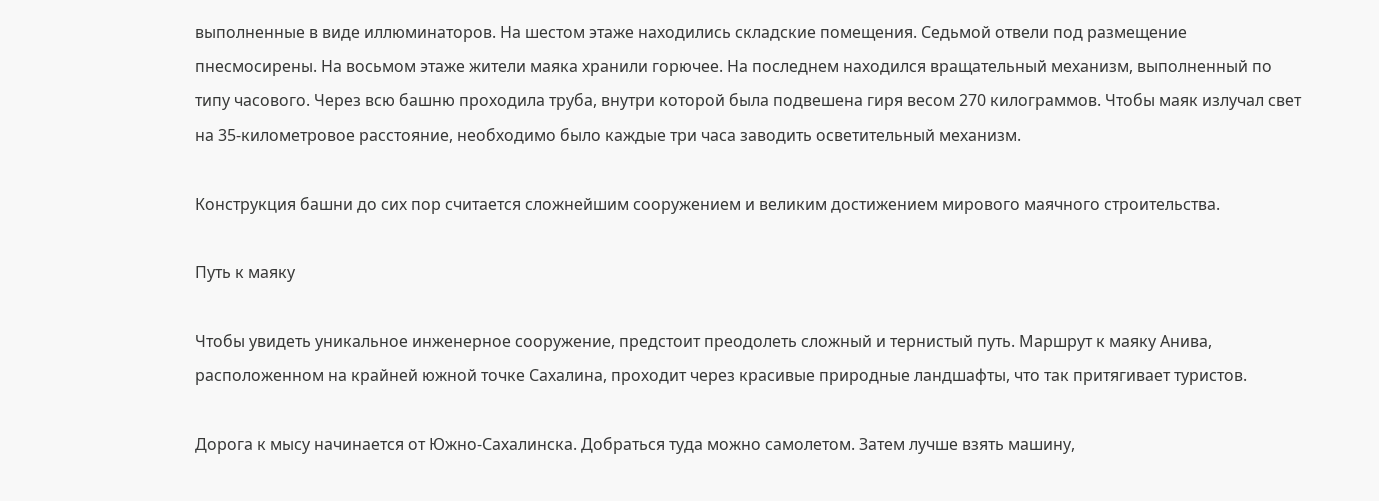выполненные в виде иллюминаторов. На шестом этаже находились складские помещения. Седьмой отвели под размещение пнесмосирены. На восьмом этаже жители маяка хранили горючее. На последнем находился вращательный механизм, выполненный по типу часового. Через всю башню проходила труба, внутри которой была подвешена гиря весом 270 килограммов. Чтобы маяк излучал свет на 35-километровое расстояние, необходимо было каждые три часа заводить осветительный механизм.

Конструкция башни до сих пор считается сложнейшим сооружением и великим достижением мирового маячного строительства.

Путь к маяку

Чтобы увидеть уникальное инженерное сооружение, предстоит преодолеть сложный и тернистый путь. Маршрут к маяку Анива, расположенном на крайней южной точке Сахалина, проходит через красивые природные ландшафты, что так притягивает туристов.

Дорога к мысу начинается от Южно-Сахалинска. Добраться туда можно самолетом. Затем лучше взять машину,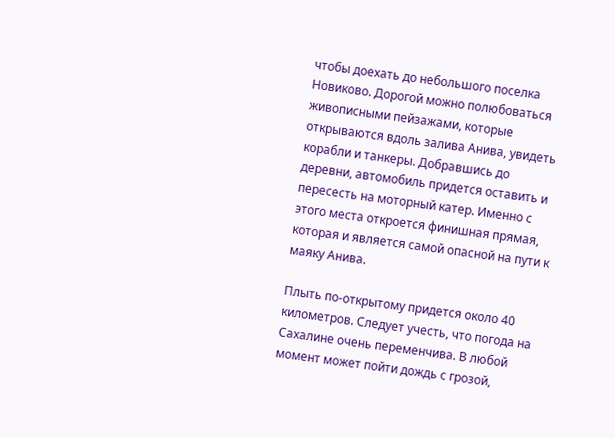чтобы доехать до небольшого поселка Новиково. Дорогой можно полюбоваться живописными пейзажами, которые открываются вдоль залива Анива, увидеть корабли и танкеры. Добравшись до деревни, автомобиль придется оставить и пересесть на моторный катер. Именно с этого места откроется финишная прямая, которая и является самой опасной на пути к маяку Анива.

Плыть по-открытому придется около 40 километров. Следует учесть, что погода на Сахалине очень переменчива. В любой момент может пойти дождь с грозой,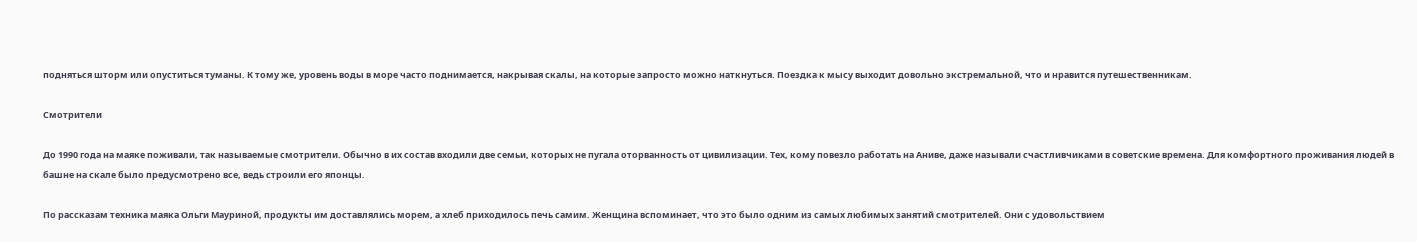подняться шторм или опуститься туманы. К тому же, уровень воды в море часто поднимается, накрывая скалы, на которые запросто можно наткнуться. Поездка к мысу выходит довольно экстремальной, что и нравится путешественникам.

Смотрители

До 1990 года на маяке поживали, так называемые смотрители. Обычно в их состав входили две семьи, которых не пугала оторванность от цивилизации. Тех, кому повезло работать на Аниве, даже называли счастливчиками в советские времена. Для комфортного проживания людей в башне на скале было предусмотрено все, ведь строили его японцы.

По рассказам техника маяка Ольги Мауриной, продукты им доставлялись морем, а хлеб приходилось печь самим. Женщина вспоминает, что это было одним из самых любимых занятий смотрителей. Они с удовольствием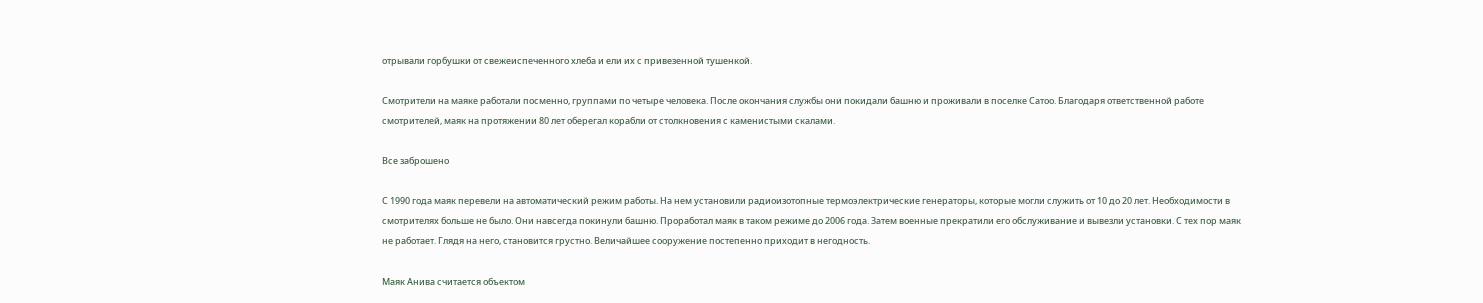отрывали горбушки от свежеиспеченного хлеба и ели их с привезенной тушенкой.

Смотрители на маяке работали посменно, группами по четыре человека. После окончания службы они покидали башню и проживали в поселке Сатоо. Благодаря ответственной работе смотрителей, маяк на протяжении 80 лет оберегал корабли от столкновения с каменистыми скалами.

Все заброшено

С 1990 года маяк перевели на автоматический режим работы. На нем установили радиоизотопные термоэлектрические генераторы, которые могли служить от 10 до 20 лет. Необходимости в смотрителях больше не было. Они навсегда покинули башню. Проработал маяк в таком режиме до 2006 года. Затем военные прекратили его обслуживание и вывезли установки. С тех пор маяк не работает. Глядя на него, становится грустно. Величайшее сооружение постепенно приходит в негодность.

Маяк Анива считается объектом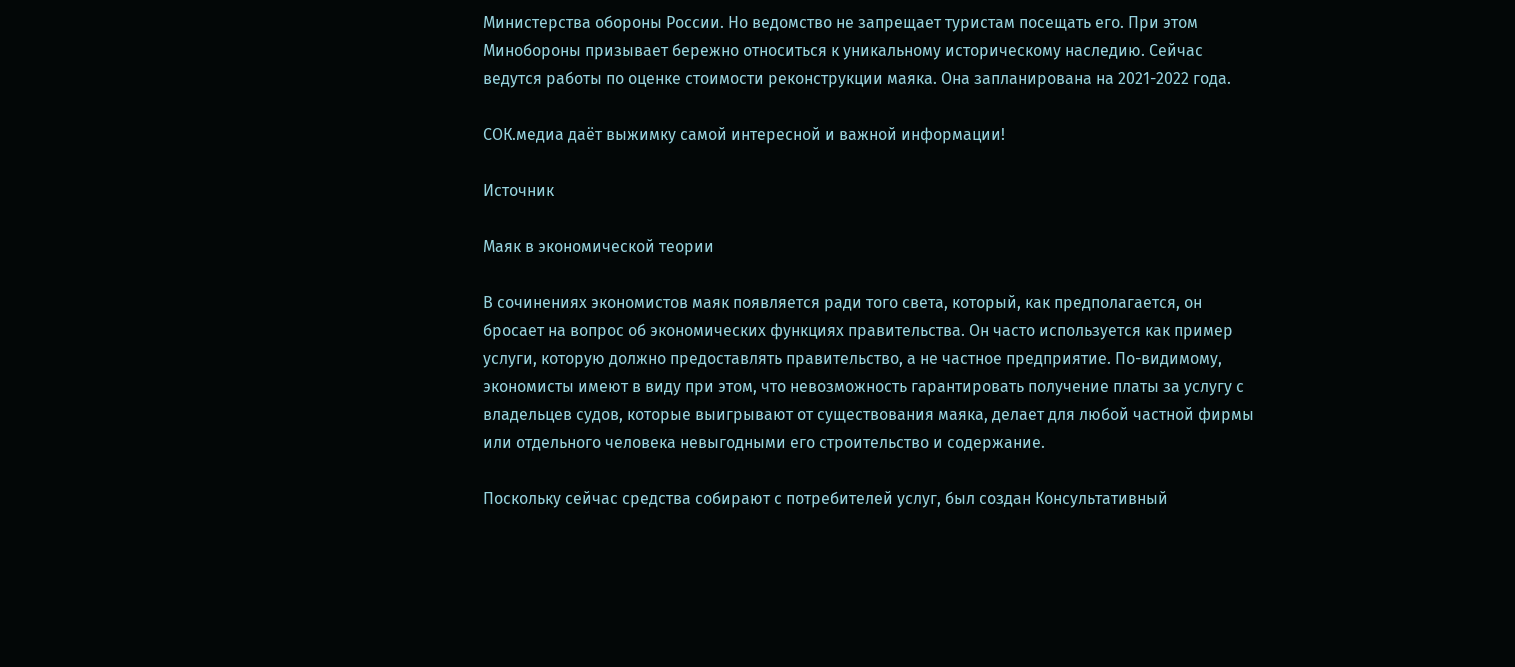Министерства обороны России. Но ведомство не запрещает туристам посещать его. При этом Минобороны призывает бережно относиться к уникальному историческому наследию. Сейчас ведутся работы по оценке стоимости реконструкции маяка. Она запланирована на 2021-2022 года.

СОК.медиа даёт выжимку самой интересной и важной информации!

Источник

Маяк в экономической теории

В сочинениях экономистов маяк появляется ради того света, который, как предполагается, он бросает на вопрос об экономических функциях правительства. Он часто используется как пример услуги, которую должно предоставлять правительство, а не частное предприятие. По-видимому, экономисты имеют в виду при этом, что невозможность гарантировать получение платы за услугу с владельцев судов, которые выигрывают от существования маяка, делает для любой частной фирмы или отдельного человека невыгодными его строительство и содержание.

Поскольку сейчас средства собирают с потребителей услуг, был создан Консультативный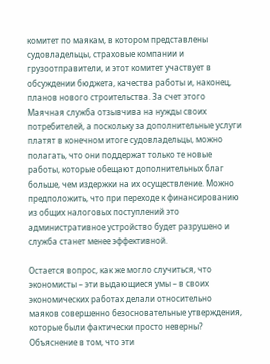комитет по маякам, в котором представлены судовладельцы, страховые компании и грузоотправители, и этот комитет участвует в обсуждении бюджета, качества работы и, наконец, планов нового строительства. За счет этого Маячная служба отзывчива на нужды своих потребителей, а поскольку за дополнительные услуги платят в конечном итоге судовладельцы, можно полагать, что они поддержат только те новые работы, которые обещают дополнительных благ больше, чем издержки на их осуществление. Можно предположить, что при переходе к финансированию из общих налоговых поступлений это административное устройство будет разрушено и служба станет менее эффективной.

Остается вопрос, как же могло случиться, что экономисты – эти выдающиеся умы – в своих экономических работах делали относительно маяков совершенно безосновательные утверждения, которые были фактически просто неверны? Объяснение в том, что эти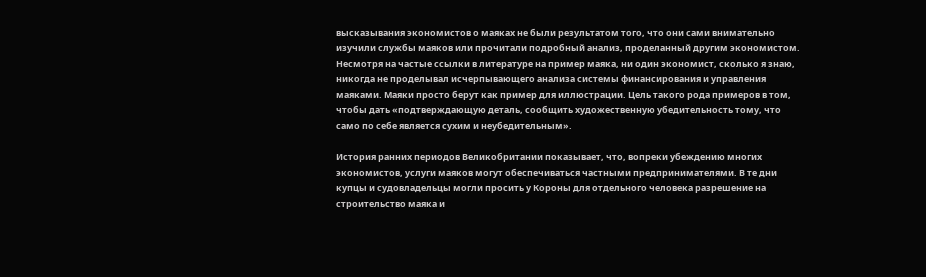высказывания экономистов о маяках не были результатом того, что они сами внимательно изучили службы маяков или прочитали подробный анализ, проделанный другим экономистом. Несмотря на частые ссылки в литературе на пример маяка, ни один экономист, сколько я знаю, никогда не проделывал исчерпывающего анализа системы финансирования и управления маяками. Маяки просто берут как пример для иллюстрации. Цель такого рода примеров в том, чтобы дать «подтверждающую деталь, сообщить художественную убедительность тому, что само по себе является сухим и неубедительным».

История ранних периодов Великобритании показывает, что, вопреки убеждению многих экономистов, услуги маяков могут обеспечиваться частными предпринимателями. В те дни купцы и судовладельцы могли просить у Короны для отдельного человека разрешение на строительство маяка и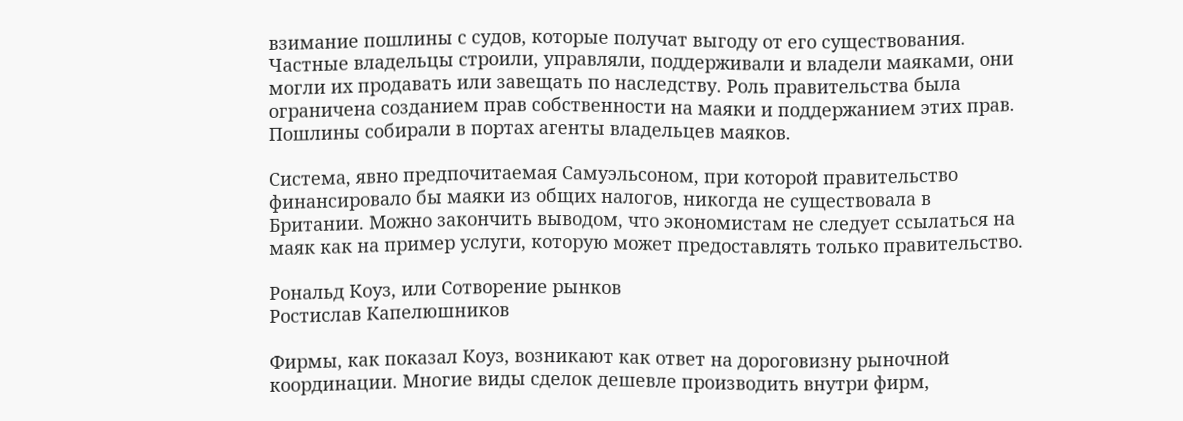взимание пошлины с судов, которые получат выгоду от его существования. Частные владельцы строили, управляли, поддерживали и владели маяками, они могли их продавать или завещать по наследству. Роль правительства была ограничена созданием прав собственности на маяки и поддержанием этих прав. Пошлины собирали в портах агенты владельцев маяков.

Система, явно предпочитаемая Самуэльсоном, при которой правительство финансировало бы маяки из общих налогов, никогда не существовала в Британии. Можно закончить выводом, что экономистам не следует ссылаться на маяк как на пример услуги, которую может предоставлять только правительство.

Рональд Коуз, или Сотворение рынков
Ростислав Капелюшников

Фирмы, как показал Коуз, возникают как ответ на дороговизну рыночной координации. Многие виды сделок дешевле производить внутри фирм,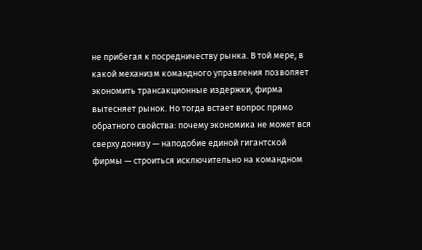не прибегая к посредничеству рынка. В той мере, в какой механизм командного управления позволяет экономить трансакционные издержки, фирма вытесняет рынок. Но тогда встает вопрос прямо обратного свойства: почему экономика не может вся сверху донизу — наподобие единой гигантской фирмы — строиться исключительно на командном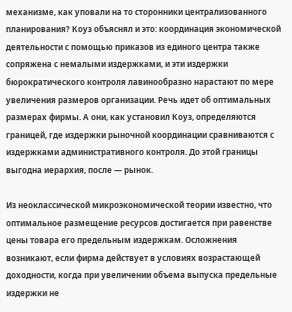механизме, как уповали на то сторонники централизованного планирования? Коуз объяснял и это: координация экономической деятельности с помощью приказов из единого центра также сопряжена с немалыми издержками, и эти издержки бюрократического контроля лавинообразно нарастают по мере увеличения размеров организации. Речь идет об оптимальных размерах фирмы. А они, как установил Коуз, определяются границей, где издержки рыночной координации сравниваются с издержками административного контроля. До этой границы выгодна иерархия, после — рынок.

Из неоклассической микроэкономической теории известно, что оптимальное размещение ресурсов достигается при равенстве цены товара его предельным издержкам. Осложнения возникают, если фирма действует в условиях возрастающей доходности, когда при увеличении объема выпуска предельные издержки не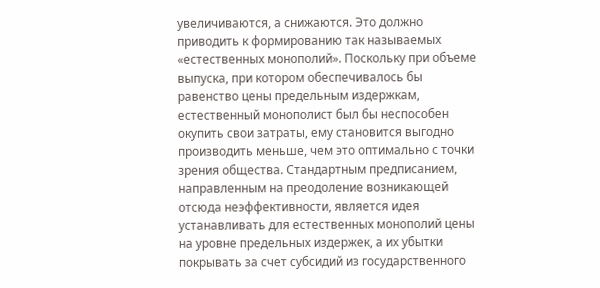увеличиваются, а снижаются. Это должно приводить к формированию так называемых «естественных монополий». Поскольку при объеме выпуска, при котором обеспечивалось бы равенство цены предельным издержкам, естественный монополист был бы неспособен окупить свои затраты, ему становится выгодно производить меньше, чем это оптимально с точки зрения общества. Стандартным предписанием, направленным на преодоление возникающей отсюда неэффективности, является идея устанавливать для естественных монополий цены на уровне предельных издержек, а их убытки покрывать за счет субсидий из государственного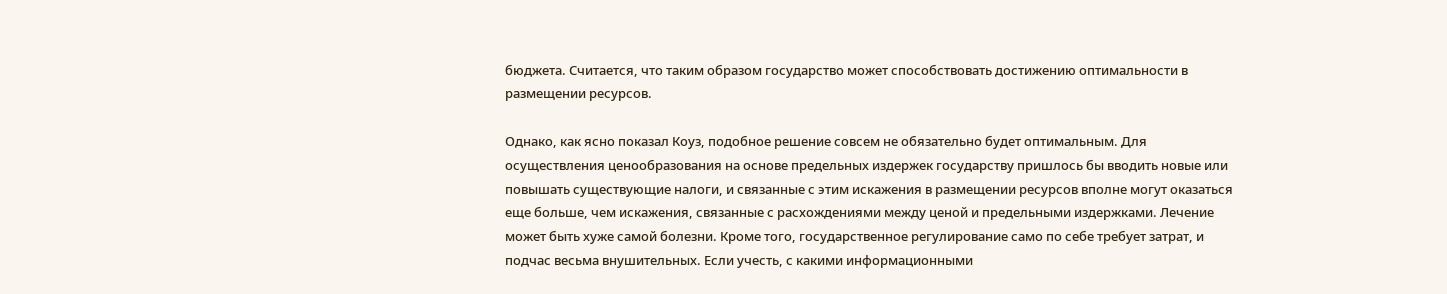бюджета. Считается, что таким образом государство может способствовать достижению оптимальности в размещении ресурсов.

Однако, как ясно показал Коуз, подобное решение совсем не обязательно будет оптимальным. Для осуществления ценообразования на основе предельных издержек государству пришлось бы вводить новые или повышать существующие налоги, и связанные с этим искажения в размещении ресурсов вполне могут оказаться еще больше, чем искажения, связанные с расхождениями между ценой и предельными издержками. Лечение может быть хуже самой болезни. Кроме того, государственное регулирование само по себе требует затрат, и подчас весьма внушительных. Если учесть, с какими информационными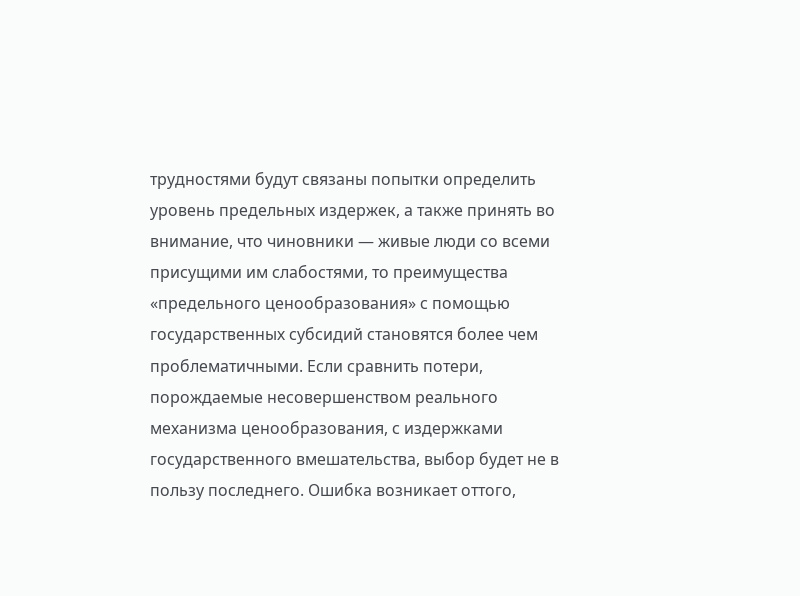трудностями будут связаны попытки определить уровень предельных издержек, а также принять во внимание, что чиновники — живые люди со всеми присущими им слабостями, то преимущества «предельного ценообразования» с помощью государственных субсидий становятся более чем проблематичными. Если сравнить потери, порождаемые несовершенством реального механизма ценообразования, с издержками государственного вмешательства, выбор будет не в пользу последнего. Ошибка возникает оттого,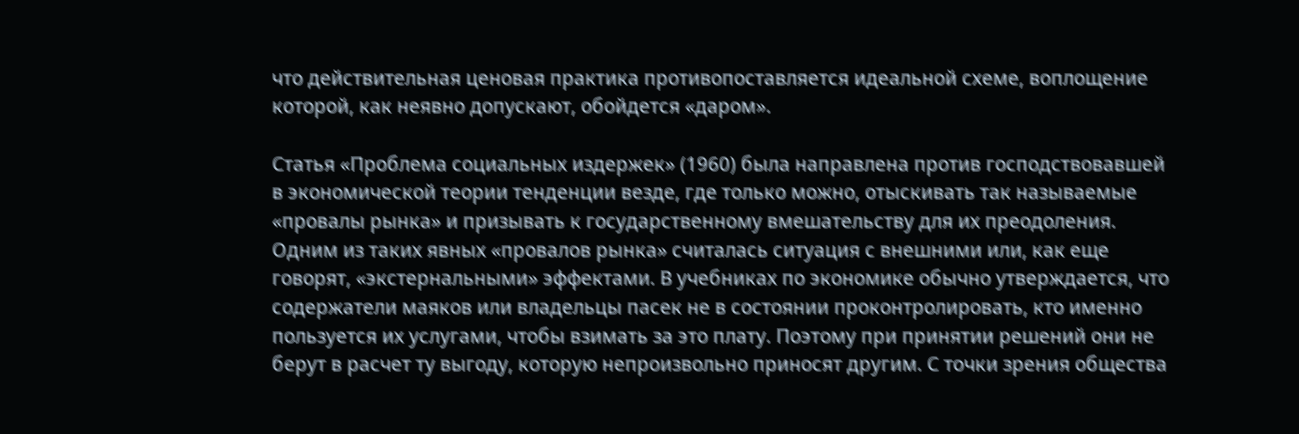что действительная ценовая практика противопоставляется идеальной схеме, воплощение которой, как неявно допускают, обойдется «даром».

Статья «Проблема социальных издержек» (1960) была направлена против господствовавшей в экономической теории тенденции везде, где только можно, отыскивать так называемые «провалы рынка» и призывать к государственному вмешательству для их преодоления. Одним из таких явных «провалов рынка» считалась ситуация с внешними или, как еще говорят, «экстернальными» эффектами. В учебниках по экономике обычно утверждается, что содержатели маяков или владельцы пасек не в состоянии проконтролировать, кто именно пользуется их услугами, чтобы взимать за это плату. Поэтому при принятии решений они не берут в расчет ту выгоду, которую непроизвольно приносят другим. С точки зрения общества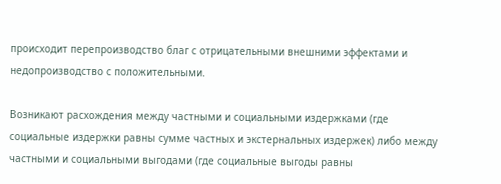происходит перепроизводство благ с отрицательными внешними эффектами и недопроизводство с положительными.

Возникают расхождения между частными и социальными издержками (где социальные издержки равны сумме частных и экстернальных издержек) либо между частными и социальными выгодами (где социальные выгоды равны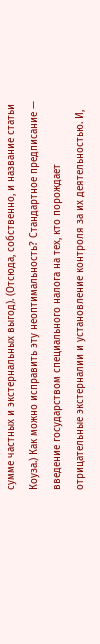сумме частных и экстернальных выгод). (Отсюда, собственно, и название статьи Коуза.) Как можно исправить эту неоптимальность? Стандартное предписание — введение государством специального налога на тех, кто порождает отрицательные экстерналии и установление контроля за их деятельностью. И,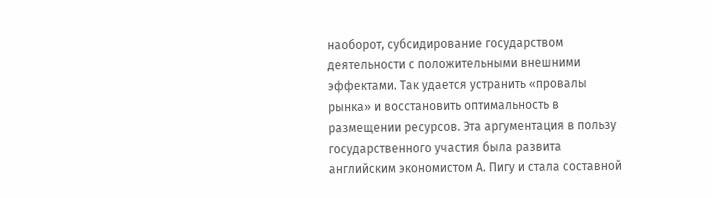наоборот, субсидирование государством деятельности с положительными внешними эффектами. Так удается устранить «провалы рынка» и восстановить оптимальность в размещении ресурсов. Эта аргументация в пользу государственного участия была развита английским экономистом А. Пигу и стала составной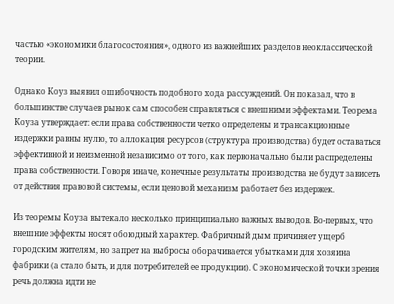частью «экономики благосостояния», одного из важнейших разделов неоклассической теории.

Однако Коуз выявил ошибочность подобного хода рассуждений. Он показал, что в большинстве случаев рынок сам способен справляться с внешними эффектами. Теорема Коуза утверждает: если права собственности четко определены и трансакционные издержки равны нулю, то аллокация ресурсов (структура производства) будет оставаться эффективной и неизменной независимо от того, как первоначально были распределены права собственности. Говоря иначе, конечные результаты производства не будут зависеть от действия правовой системы, если ценовой механизм работает без издержек.

Из теоремы Коуза вытекало несколько принципиально важных выводов. Во-первых, что внешние эффекты носят обоюдный характер. Фабричный дым причиняет ущерб городским жителям, но запрет на выбросы оборачивается убытками для хозяина фабрики (а стало быть, и для потребителей ее продукции). С экономической точки зрения речь должна идти не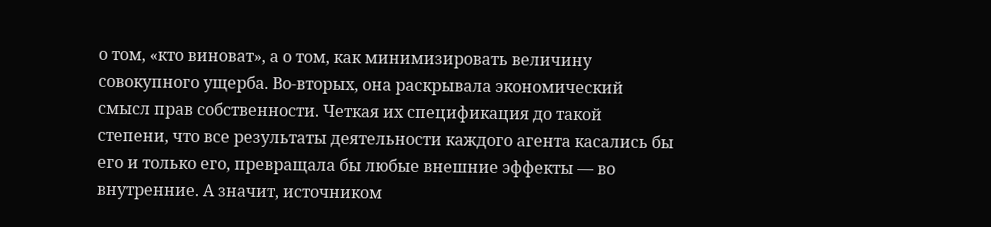о том, «кто виноват», а о том, как минимизировать величину совокупного ущерба. Во-вторых, она раскрывала экономический смысл прав собственности. Четкая их спецификация до такой степени, что все результаты деятельности каждого агента касались бы его и только его, превращала бы любые внешние эффекты — во внутренние. А значит, источником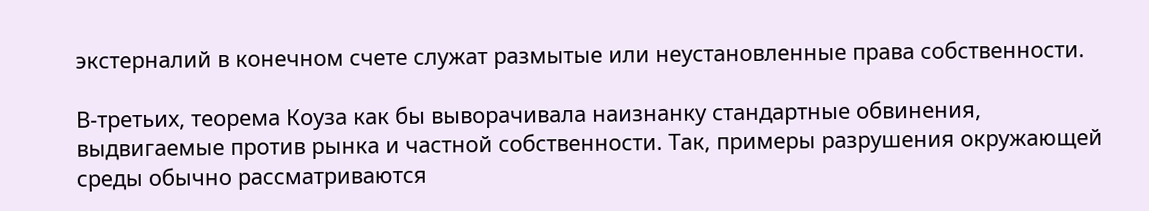экстерналий в конечном счете служат размытые или неустановленные права собственности.

В-третьих, теорема Коуза как бы выворачивала наизнанку стандартные обвинения, выдвигаемые против рынка и частной собственности. Так, примеры разрушения окружающей среды обычно рассматриваются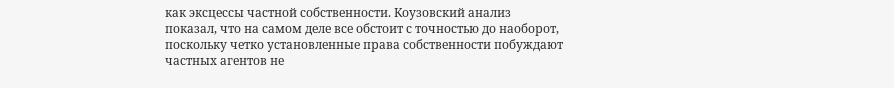как эксцессы частной собственности. Коузовский анализ показал, что на самом деле все обстоит с точностью до наоборот, поскольку четко установленные права собственности побуждают частных агентов не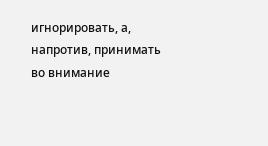игнорировать, а, напротив, принимать во внимание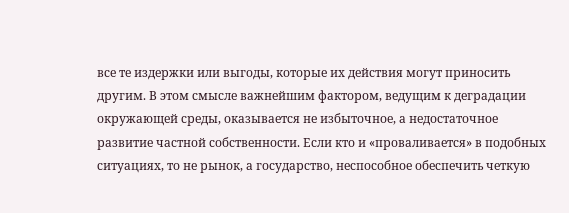все те издержки или выгоды, которые их действия могут приносить другим. В этом смысле важнейшим фактором, ведущим к деградации окружающей среды, оказывается не избыточное, а недостаточное развитие частной собственности. Если кто и «проваливается» в подобных ситуациях, то не рынок, а государство, неспособное обеспечить четкую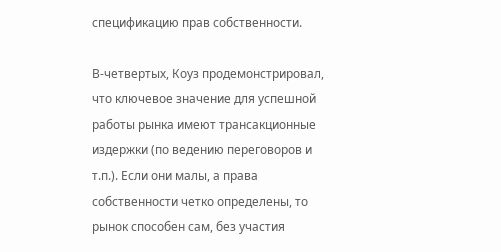спецификацию прав собственности.

В-четвертых, Коуз продемонстрировал, что ключевое значение для успешной работы рынка имеют трансакционные издержки (по ведению переговоров и т.п.). Если они малы, а права собственности четко определены, то рынок способен сам, без участия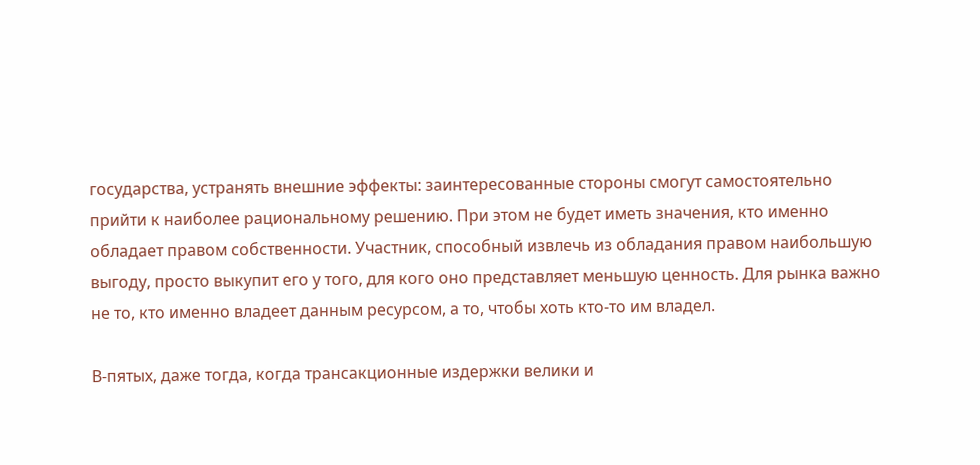государства, устранять внешние эффекты: заинтересованные стороны смогут самостоятельно прийти к наиболее рациональному решению. При этом не будет иметь значения, кто именно обладает правом собственности. Участник, способный извлечь из обладания правом наибольшую выгоду, просто выкупит его у того, для кого оно представляет меньшую ценность. Для рынка важно не то, кто именно владеет данным ресурсом, а то, чтобы хоть кто-то им владел.

В-пятых, даже тогда, когда трансакционные издержки велики и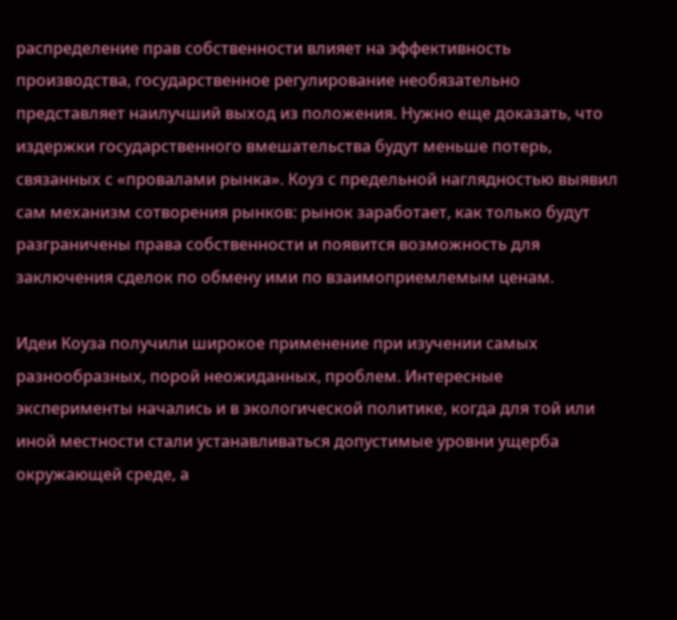распределение прав собственности влияет на эффективность производства, государственное регулирование необязательно представляет наилучший выход из положения. Нужно еще доказать, что издержки государственного вмешательства будут меньше потерь, связанных с «провалами рынка». Коуз с предельной наглядностью выявил сам механизм сотворения рынков: рынок заработает, как только будут разграничены права собственности и появится возможность для заключения сделок по обмену ими по взаимоприемлемым ценам.

Идеи Коуза получили широкое применение при изучении самых разнообразных, порой неожиданных, проблем. Интересные эксперименты начались и в экологической политике, когда для той или иной местности стали устанавливаться допустимые уровни ущерба окружающей среде, а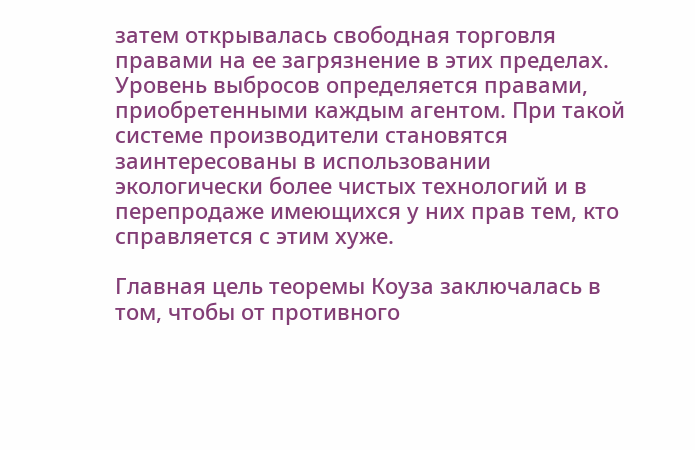затем открывалась свободная торговля правами на ее загрязнение в этих пределах. Уровень выбросов определяется правами, приобретенными каждым агентом. При такой системе производители становятся заинтересованы в использовании экологически более чистых технологий и в перепродаже имеющихся у них прав тем, кто справляется с этим хуже.

Главная цель теоремы Коуза заключалась в том, чтобы от противного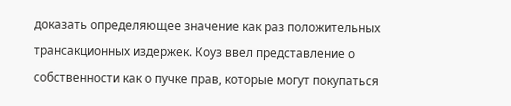доказать определяющее значение как раз положительных трансакционных издержек. Коуз ввел представление о собственности как о пучке прав, которые могут покупаться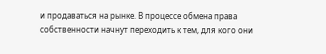и продаваться на рынке. В процессе обмена права собственности начнут переходить к тем, для кого они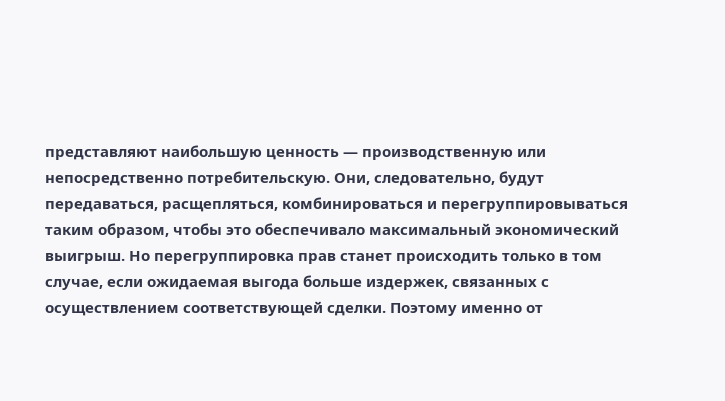представляют наибольшую ценность — производственную или непосредственно потребительскую. Они, следовательно, будут передаваться, расщепляться, комбинироваться и перегруппировываться таким образом, чтобы это обеспечивало максимальный экономический выигрыш. Но перегруппировка прав станет происходить только в том случае, если ожидаемая выгода больше издержек, связанных с осуществлением соответствующей сделки. Поэтому именно от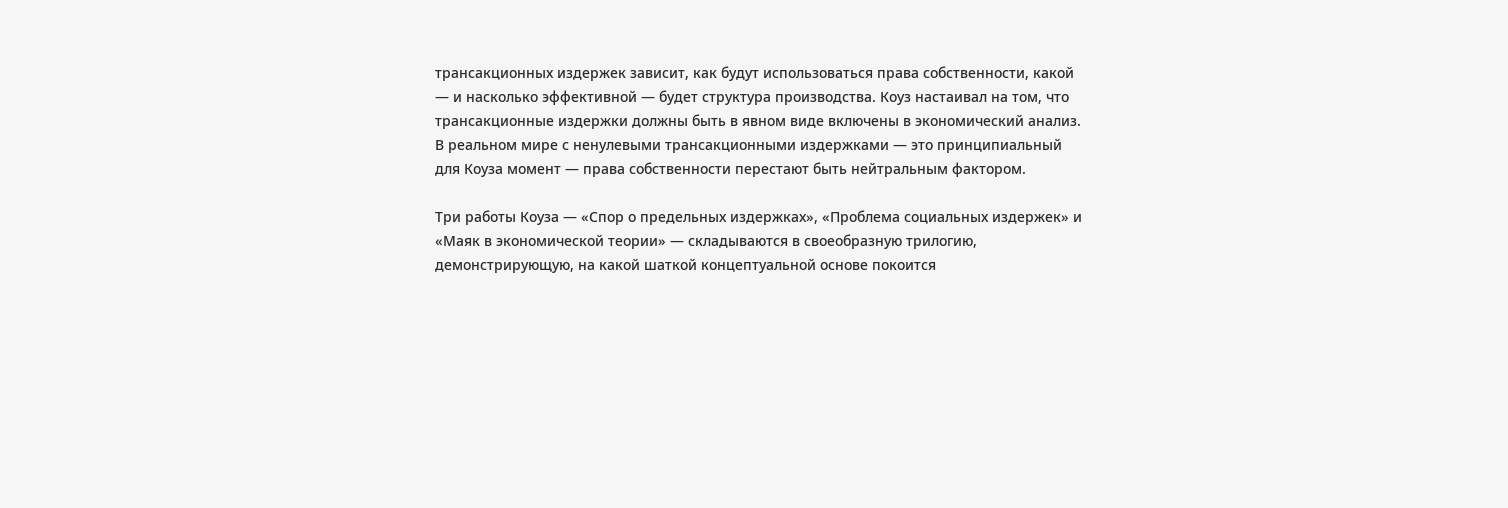трансакционных издержек зависит, как будут использоваться права собственности, какой — и насколько эффективной — будет структура производства. Коуз настаивал на том, что трансакционные издержки должны быть в явном виде включены в экономический анализ. В реальном мире с ненулевыми трансакционными издержками — это принципиальный для Коуза момент — права собственности перестают быть нейтральным фактором.

Три работы Коуза — «Спор о предельных издержках», «Проблема социальных издержек» и «Маяк в экономической теории» — складываются в своеобразную трилогию, демонстрирующую, на какой шаткой концептуальной основе покоится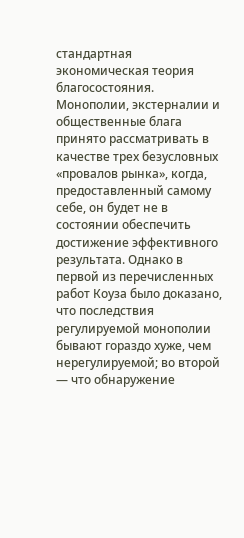стандартная экономическая теория благосостояния. Монополии, экстерналии и общественные блага принято рассматривать в качестве трех безусловных «провалов рынка», когда, предоставленный самому себе, он будет не в состоянии обеспечить достижение эффективного результата. Однако в первой из перечисленных работ Коуза было доказано, что последствия регулируемой монополии бывают гораздо хуже, чем нерегулируемой; во второй — что обнаружение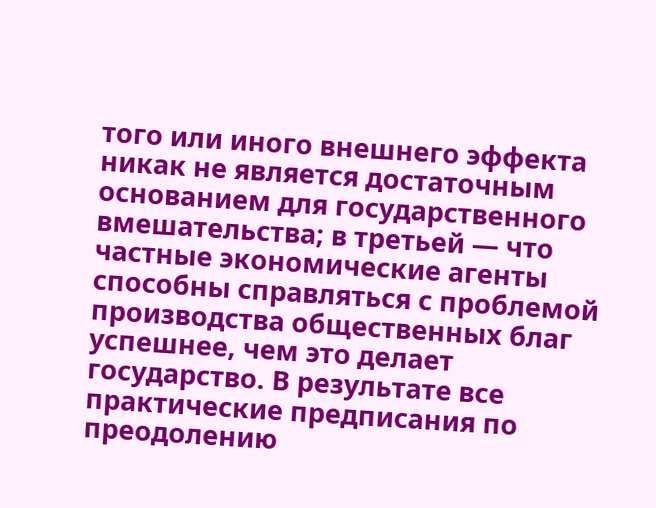того или иного внешнего эффекта никак не является достаточным основанием для государственного вмешательства; в третьей — что частные экономические агенты способны справляться с проблемой производства общественных благ успешнее, чем это делает государство. В результате все практические предписания по преодолению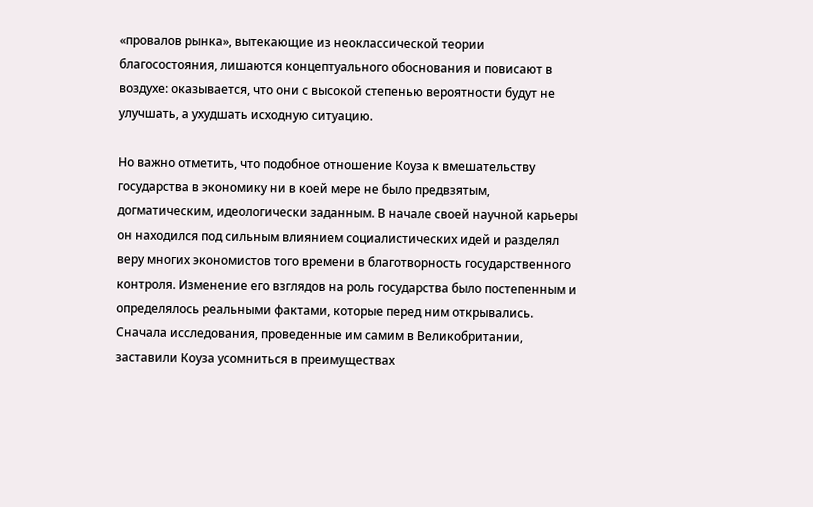«провалов рынка», вытекающие из неоклассической теории благосостояния, лишаются концептуального обоснования и повисают в воздухе: оказывается, что они с высокой степенью вероятности будут не улучшать, а ухудшать исходную ситуацию.

Но важно отметить, что подобное отношение Коуза к вмешательству государства в экономику ни в коей мере не было предвзятым, догматическим, идеологически заданным. В начале своей научной карьеры он находился под сильным влиянием социалистических идей и разделял веру многих экономистов того времени в благотворность государственного контроля. Изменение его взглядов на роль государства было постепенным и определялось реальными фактами, которые перед ним открывались. Сначала исследования, проведенные им самим в Великобритании, заставили Коуза усомниться в преимуществах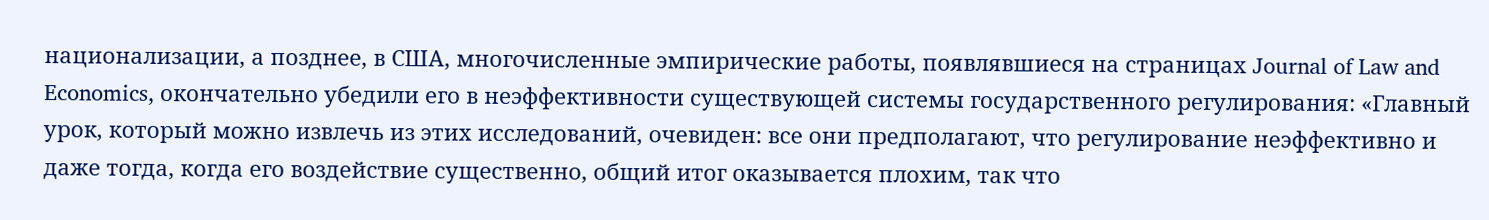национализации, а позднее, в США, многочисленные эмпирические работы, появлявшиеся на страницах Journal of Law and Economics, окончательно убедили его в неэффективности существующей системы государственного регулирования: «Главный урок, который можно извлечь из этих исследований, очевиден: все они предполагают, что регулирование неэффективно и даже тогда, когда его воздействие существенно, общий итог оказывается плохим, так что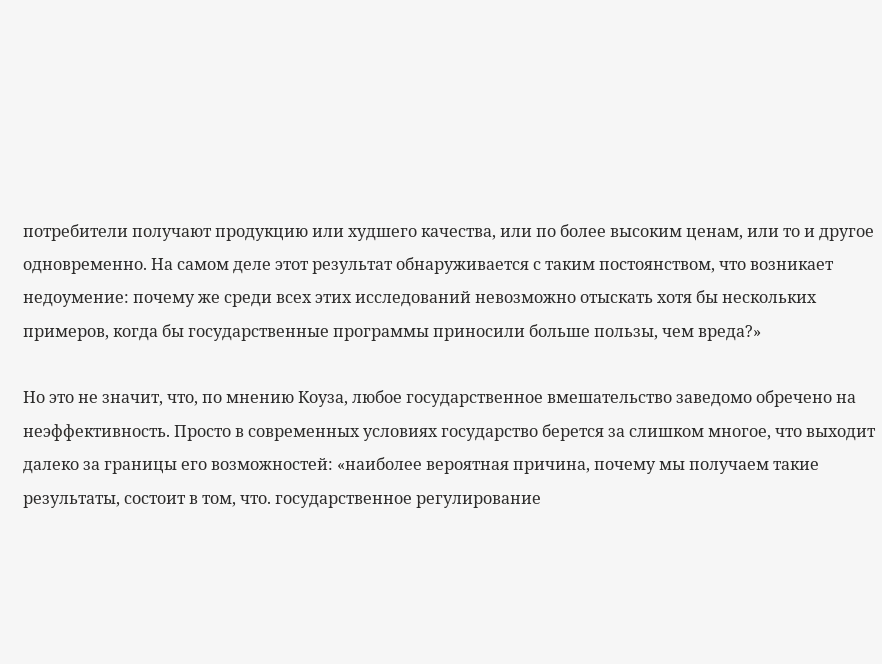потребители получают продукцию или худшего качества, или по более высоким ценам, или то и другое одновременно. На самом деле этот результат обнаруживается с таким постоянством, что возникает недоумение: почему же среди всех этих исследований невозможно отыскать хотя бы нескольких примеров, когда бы государственные программы приносили больше пользы, чем вреда?»

Но это не значит, что, по мнению Коуза, любое государственное вмешательство заведомо обречено на неэффективность. Просто в современных условиях государство берется за слишком многое, что выходит далеко за границы его возможностей: «наиболее вероятная причина, почему мы получаем такие результаты, состоит в том, что. государственное регулирование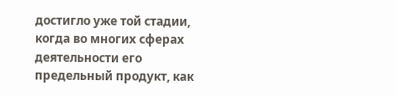достигло уже той стадии, когда во многих сферах деятельности его предельный продукт, как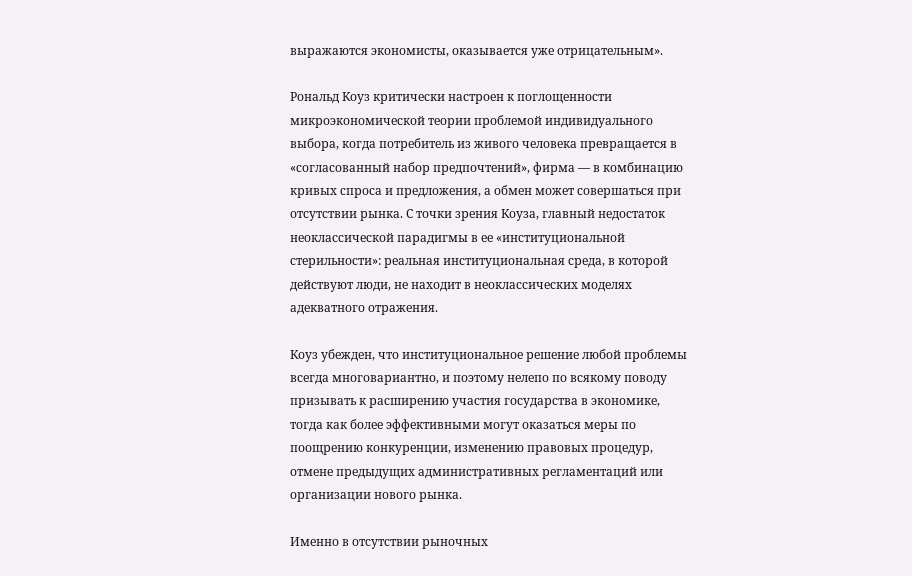выражаются экономисты, оказывается уже отрицательным».

Рональд Коуз критически настроен к поглощенности микроэкономической теории проблемой индивидуального выбора, когда потребитель из живого человека превращается в «согласованный набор предпочтений», фирма — в комбинацию кривых спроса и предложения, а обмен может совершаться при отсутствии рынка. С точки зрения Коуза, главный недостаток неоклассической парадигмы в ее «институциональной стерильности»: реальная институциональная среда, в которой действуют люди, не находит в неоклассических моделях адекватного отражения.

Коуз убежден, что институциональное решение любой проблемы всегда многовариантно, и поэтому нелепо по всякому поводу призывать к расширению участия государства в экономике, тогда как более эффективными могут оказаться меры по поощрению конкуренции, изменению правовых процедур, отмене предыдущих административных регламентаций или организации нового рынка.

Именно в отсутствии рыночных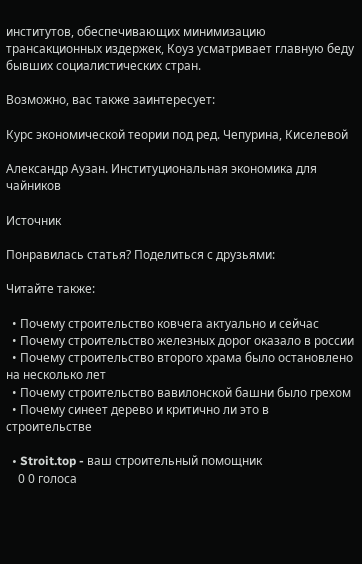институтов, обеспечивающих минимизацию трансакционных издержек, Коуз усматривает главную беду бывших социалистических стран.

Возможно, вас также заинтересует:

Курс экономической теории под ред. Чепурина, Киселевой

Александр Аузан. Институциональная экономика для чайников

Источник

Понравилась статья? Поделиться с друзьями:

Читайте также:

  • Почему строительство ковчега актуально и сейчас
  • Почему строительство железных дорог оказало в россии
  • Почему строительство второго храма было остановлено на несколько лет
  • Почему строительство вавилонской башни было грехом
  • Почему синеет дерево и критично ли это в строительстве

  • Stroit.top - ваш строительный помощник
    0 0 голоса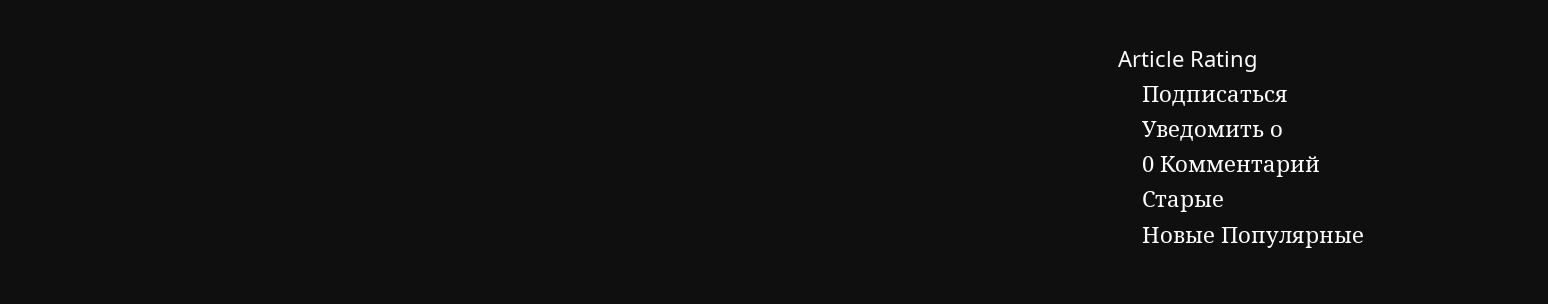Article Rating
    Подписаться
    Уведомить о
    0 Комментарий
    Старые
    Новые Популярные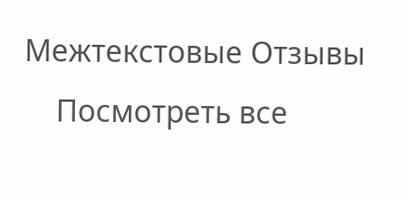Межтекстовые Отзывы
    Посмотреть все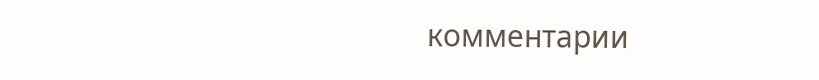комментарии